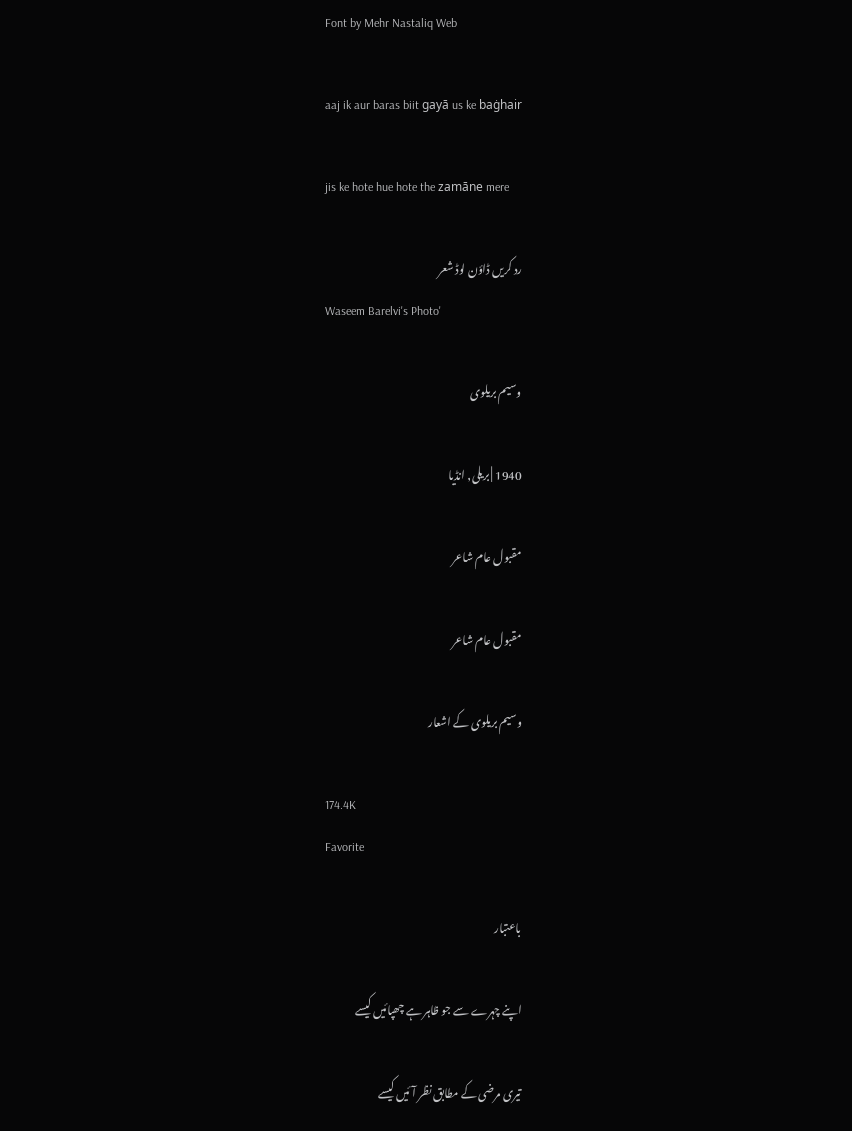Font by Mehr Nastaliq Web

aaj ik aur baras biit gayā us ke baġhair

jis ke hote hue hote the zamāne mere

رد کریں ڈاؤن لوڈ شعر
Waseem Barelvi's Photo'

وسیم بریلوی

1940 | بریلی, انڈیا

مقبول عام شاعر

مقبول عام شاعر

وسیم بریلوی کے اشعار

174.4K
Favorite

باعتبار

اپنے چہرے سے جو ظاہر ہے چھپائیں کیسے

تیری مرضی کے مطابق نظر آئیں کیسے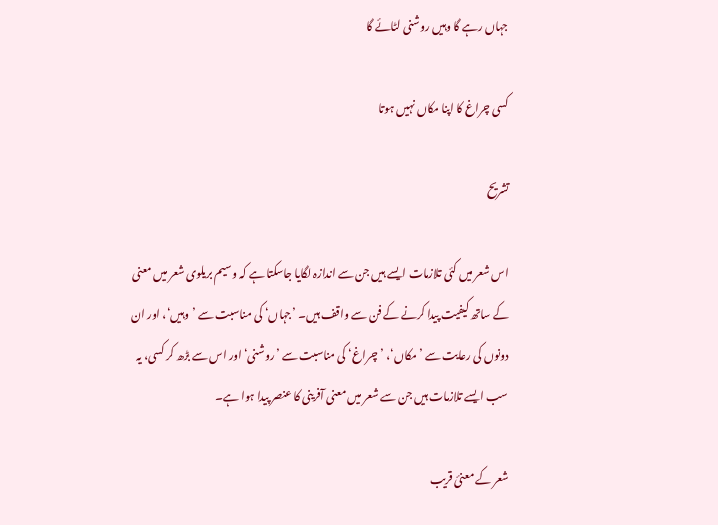جہاں رہے گا وہیں روشنی لٹائے گا

کسی چراغ کا اپنا مکاں نہیں ہوتا

تشریح

اس شعر میں کئی تلازمات ایسے ہیں جن سے اندازہ لگایا جاسکتا ہے کہ وسیم بریلوی شعر میں معنی کے ساتھ کیفیت پیدا کرنے کے فن سے واقف ہیں۔ ’جہاں‘ کی مناسبت سے ’وہیں‘، اور ان دونوں کی رعایت سے ’مکاں‘، ’چراغ‘ کی مناسبت سے ’روشنی‘ اور اس سے بڑھ کر کسی، یہ سب ایسے تلازمات ہیں جن سے شعر میں معنی آفرینی کا عنصر پیدا ہوا ہے۔

شعر کے معنیٔ قریب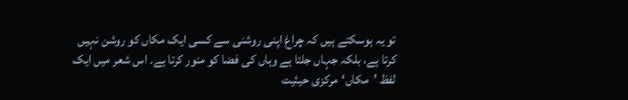تو یہ ہوسکتے ہیں کہ چراغ اپنی روشنی سے کسی ایک مکاں کو روشن نہیں کرتا ہے، بلکہ جہاں جلتا ہے وہاں کی فضا کو منور کرتا ہے۔ اس شعر میں ایک لفظ ’مکاں‘مرکزی حیثیت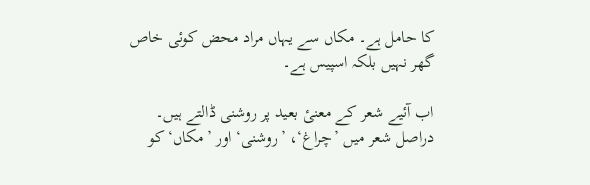کا حامل ہے۔ مکاں سے یہاں مراد محض کوئی خاص گھر نہیں بلکہ اسپیس ہے۔

اب آئیے شعر کے معنیٔ بعید پر روشنی ڈالتے ہیں۔ دراصل شعر میں ’چراغ‘، ’روشنی‘ اور ’مکاں‘ کو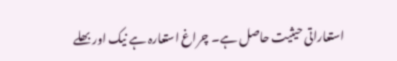استعاراتی حیثیت حاصل ہے۔ چراغ استعارہ ہے نیک اور بھلے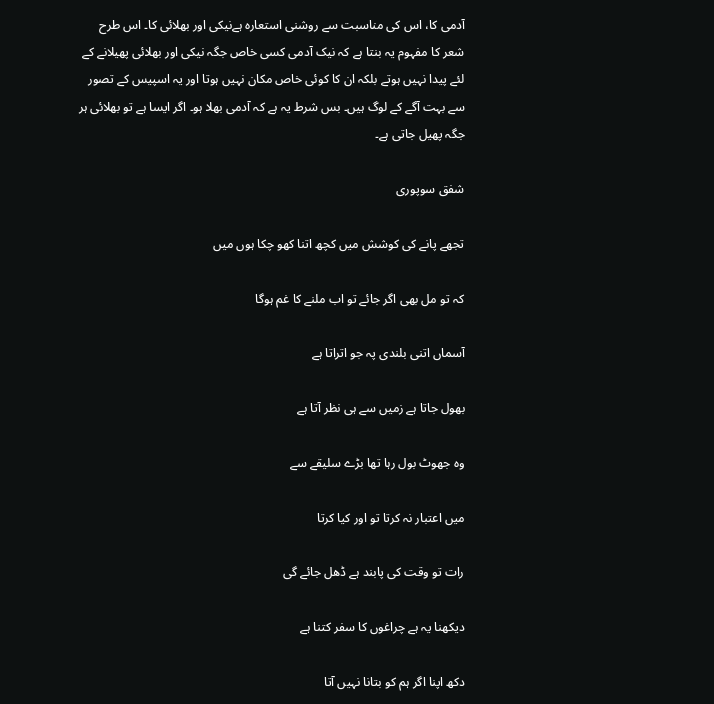آدمی کا، اس کی مناسبت سے روشنی استعارہ ہےنیکی اور بھلائی کا۔ اس طرح شعر کا مفہوم یہ بنتا ہے کہ نیک آدمی کسی خاص جگہ نیکی اور بھلائی پھیلانے کے لئے پیدا نہیں ہوتے بلکہ ان کا کوئی خاص مکان نہیں ہوتا اور یہ اسپیس کے تصور سے بہت آگے کے لوگ ہیں۔ بس شرط یہ ہے کہ آدمی بھلا ہو۔ اگر ایسا ہے تو بھلائی ہر جگہ پھیل جاتی ہے۔

شفق سوپوری

تجھے پانے کی کوشش میں کچھ اتنا کھو چکا ہوں میں

کہ تو مل بھی اگر جائے تو اب ملنے کا غم ہوگا

آسماں اتنی بلندی پہ جو اتراتا ہے

بھول جاتا ہے زمیں سے ہی نظر آتا ہے

وہ جھوٹ بول رہا تھا بڑے سلیقے سے

میں اعتبار نہ کرتا تو اور کیا کرتا

رات تو وقت کی پابند ہے ڈھل جائے گی

دیکھنا یہ ہے چراغوں کا سفر کتنا ہے

دکھ اپنا اگر ہم کو بتانا نہیں آتا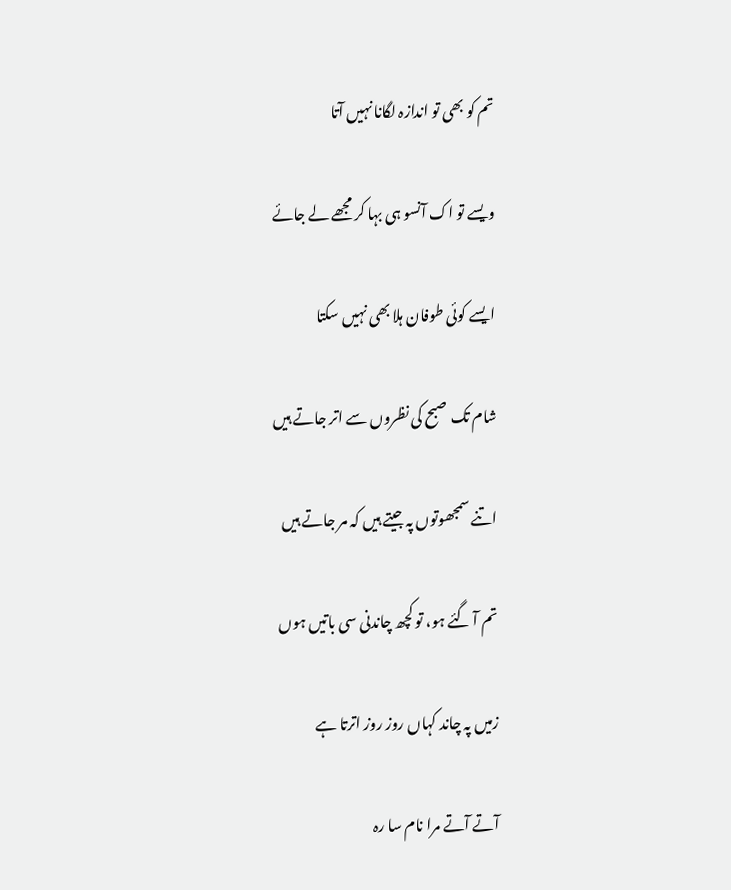تم کو بھی تو اندازہ لگانا نہیں آتا

ویسے تو اک آنسو ہی بہا کر مجھے لے جائے

ایسے کوئی طوفان ہلا بھی نہیں سکتا

شام تک صبح کی نظروں سے اتر جاتے ہیں

اتنے سمجھوتوں پہ جیتے ہیں کہ مر جاتے ہیں

تم آ گئے ہو، تو کچھ چاندنی سی باتیں ہوں

زمیں پہ چاند کہاں روز روز اترتا ہے

آتے آتے مرا نام سا رہ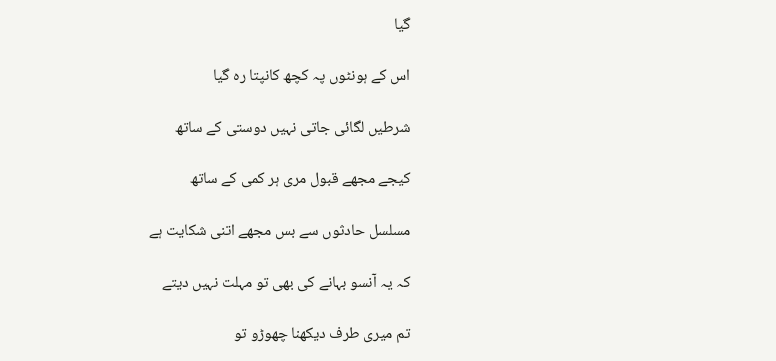گیا

اس کے ہونٹوں پہ کچھ کانپتا رہ گیا

شرطیں لگائی جاتی نہیں دوستی کے ساتھ

کیجے مجھے قبول مری ہر کمی کے ساتھ

مسلسل حادثوں سے بس مجھے اتنی شکایت ہے

کہ یہ آنسو بہانے کی بھی تو مہلت نہیں دیتے

تم میری طرف دیکھنا چھوڑو تو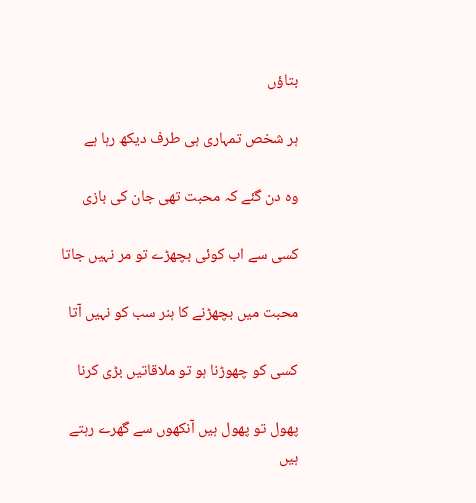بتاؤں

ہر شخص تمہاری ہی طرف دیکھ رہا ہے

وہ دن گئے کہ محبت تھی جان کی بازی

کسی سے اب کوئی بچھڑے تو مر نہیں جاتا

محبت میں بچھڑنے کا ہنر سب کو نہیں آتا

کسی کو چھوڑنا ہو تو ملاقاتیں بڑی کرنا

پھول تو پھول ہیں آنکھوں سے گھرے رہتے ہیں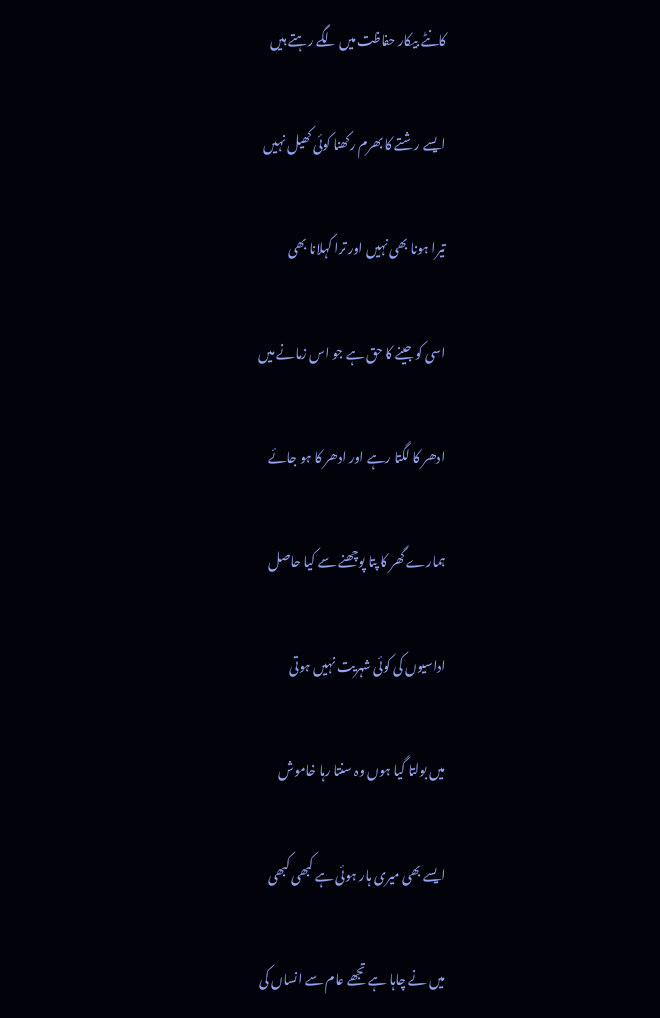کانٹے بیکار حفاظت میں لگے رہتے ہیں

ایسے رشتے کا بھرم رکھنا کوئی کھیل نہیں

تیرا ہونا بھی نہیں اور ترا کہلانا بھی

اسی کو جینے کا حق ہے جو اس زمانے میں

ادھر کا لگتا رہے اور ادھر کا ہو جائے

ہمارے گھر کا پتا پوچھنے سے کیا حاصل

اداسیوں کی کوئی شہریت نہیں ہوتی

میں بولتا گیا ہوں وہ سنتا رہا خاموش

ایسے بھی میری ہار ہوئی ہے کبھی کبھی

میں نے چاہا ہے تجھے عام سے انساں کی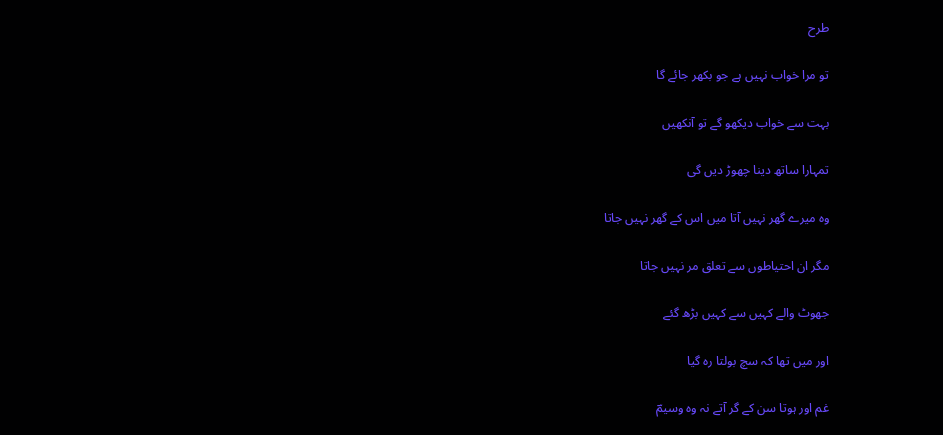طرح

تو مرا خواب نہیں ہے جو بکھر جائے گا

بہت سے خواب دیکھو گے تو آنکھیں

تمہارا ساتھ دینا چھوڑ دیں گی

وہ میرے گھر نہیں آتا میں اس کے گھر نہیں جاتا

مگر ان احتیاطوں سے تعلق مر نہیں جاتا

جھوٹ والے کہیں سے کہیں بڑھ گئے

اور میں تھا کہ سچ بولتا رہ گیا

غم اور ہوتا سن کے گر آتے نہ وہ وسیمؔ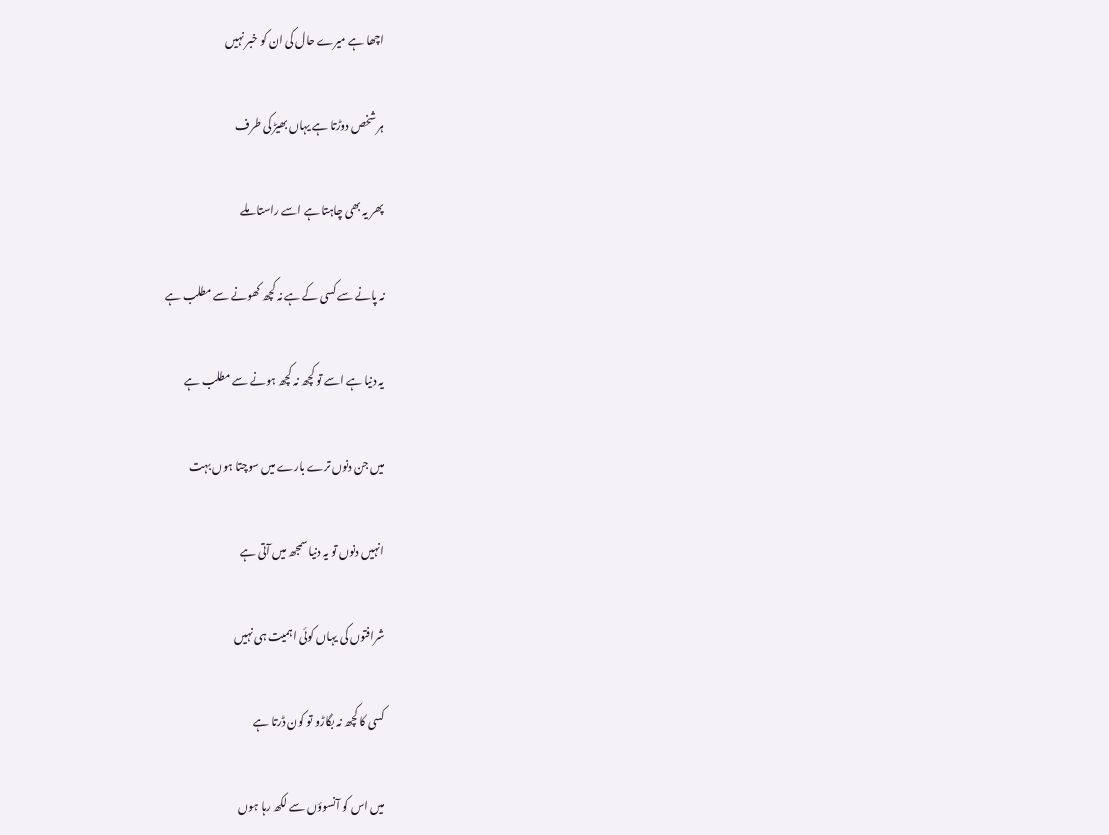اچھا ہے میرے حال کی ان کو خبر نہیں

ہر شخص دوڑتا ہے یہاں بھیڑ کی طرف

پھر یہ بھی چاہتا ہے اسے راستا ملے

نہ پانے سے کسی کے ہے نہ کچھ کھونے سے مطلب ہے

یہ دنیا ہے اسے تو کچھ نہ کچھ ہونے سے مطلب ہے

میں جن دنوں ترے بارے میں سوچتا ہوں بہت

انہیں دنوں تو یہ دنیا سمجھ میں آتی ہے

شرافتوں کی یہاں کوئی اہمیت ہی نہیں

کسی کا کچھ نہ بگاڑو تو کون ڈرتا ہے

میں اس کو آنسوؤں سے لکھ رہا ہوں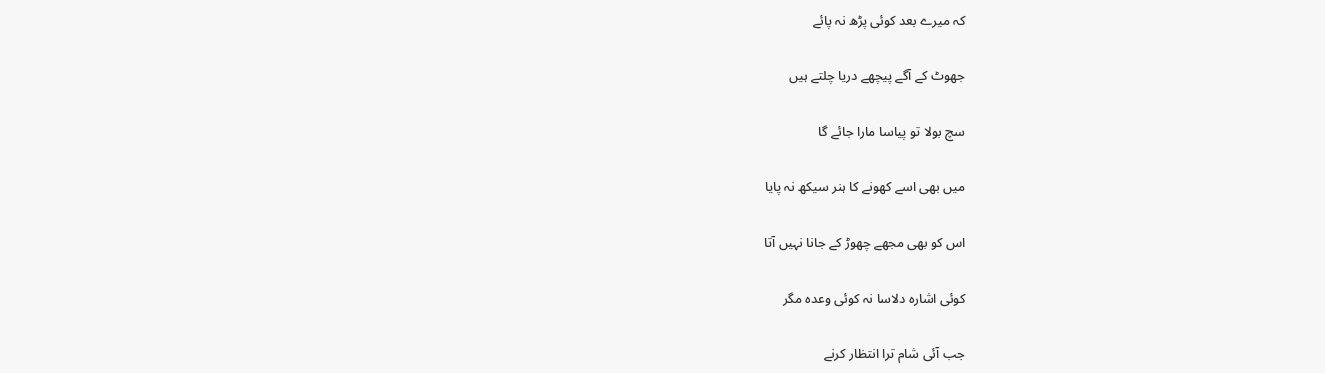کہ میرے بعد کوئی پڑھ نہ پائے

جھوٹ کے آگے پیچھے دریا چلتے ہیں

سچ بولا تو پیاسا مارا جائے گا

میں بھی اسے کھونے کا ہنر سیکھ نہ پایا

اس کو بھی مجھے چھوڑ کے جانا نہیں آتا

کوئی اشارہ دلاسا نہ کوئی وعدہ مگر

جب آئی شام ترا انتظار کرنے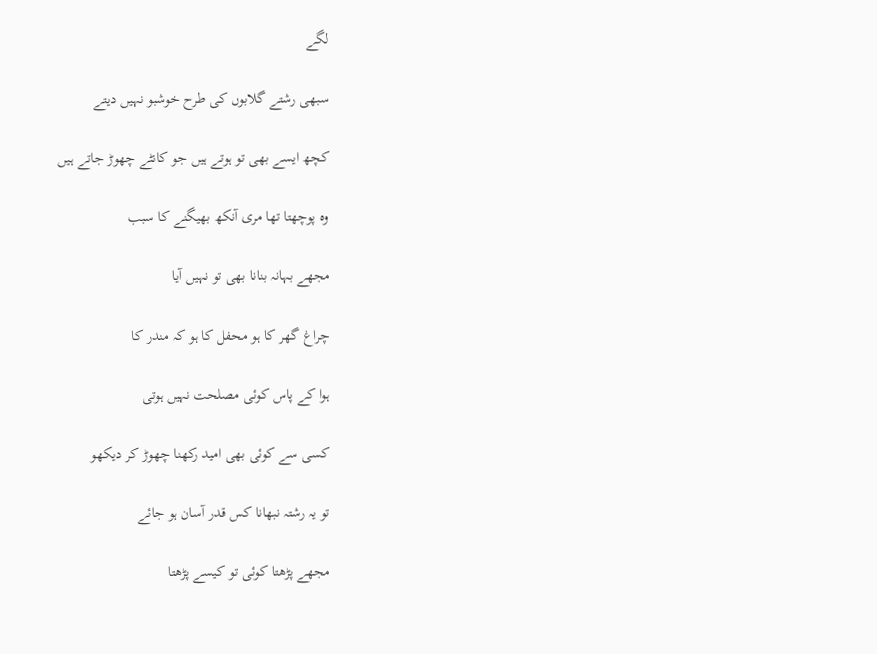لگے

سبھی رشتے گلابوں کی طرح خوشبو نہیں دیتے

کچھ ایسے بھی تو ہوتے ہیں جو کانٹے چھوڑ جاتے ہیں

وہ پوچھتا تھا مری آنکھ بھیگنے کا سبب

مجھے بہانہ بنانا بھی تو نہیں آیا

چراغ گھر کا ہو محفل کا ہو کہ مندر کا

ہوا کے پاس کوئی مصلحت نہیں ہوتی

کسی سے کوئی بھی امید رکھنا چھوڑ کر دیکھو

تو یہ رشتہ نبھانا کس قدر آسان ہو جائے

مجھے پڑھتا کوئی تو کیسے پڑھتا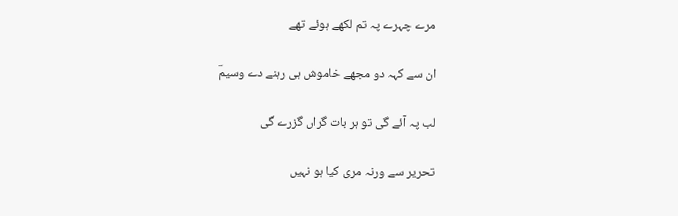مرے چہرے پہ تم لکھے ہوئے تھے

ان سے کہہ دو مجھے خاموش ہی رہنے دے وسیمؔ

لب پہ آئے گی تو ہر بات گراں گزرے گی

تحریر سے ورنہ مری کیا ہو نہیں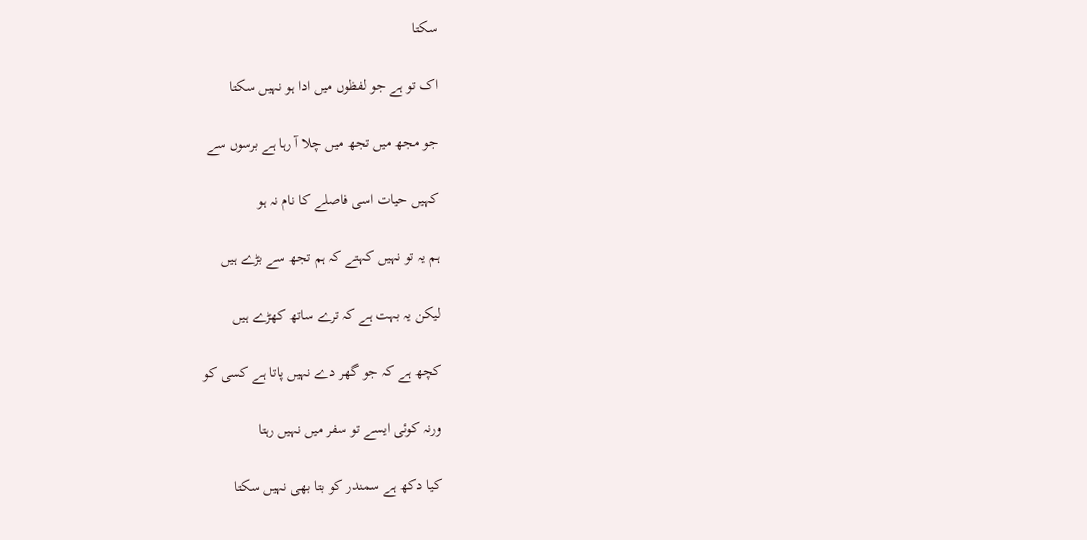سکتا

اک تو ہے جو لفظوں میں ادا ہو نہیں سکتا

جو مجھ میں تجھ میں چلا آ رہا ہے برسوں سے

کہیں حیات اسی فاصلے کا نام نہ ہو

ہم یہ تو نہیں کہتے کہ ہم تجھ سے بڑے ہیں

لیکن یہ بہت ہے کہ ترے ساتھ کھڑے ہیں

کچھ ہے کہ جو گھر دے نہیں پاتا ہے کسی کو

ورنہ کوئی ایسے تو سفر میں نہیں رہتا

کیا دکھ ہے سمندر کو بتا بھی نہیں سکتا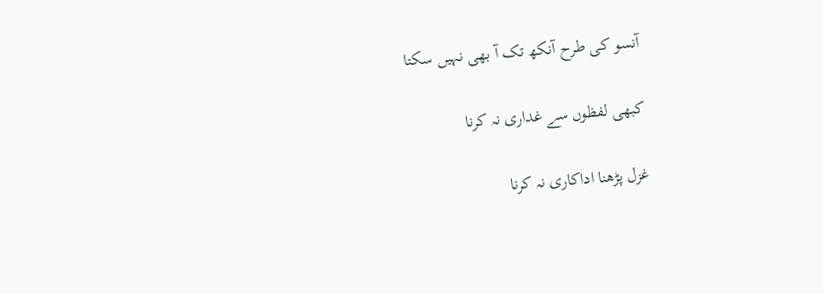آنسو کی طرح آنکھ تک آ بھی نہیں سکتا

کبھی لفظوں سے غداری نہ کرنا

غزل پڑھنا اداکاری نہ کرنا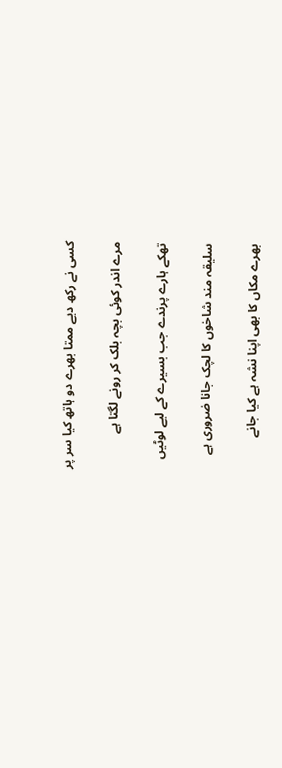کسی نے رکھ دیے ممتا بھرے دو ہاتھ کیا سر پر

مرے اندر کوئی بچہ بلک کر رونے لگتا ہے

تھکے ہارے پرندے جب بسیرے کے لیے لوٹیں

سلیقہ مند شاخوں کا لچک جانا ضروری ہے

بھرے مکاں کا بھی اپنا نشہ ہے کیا جانے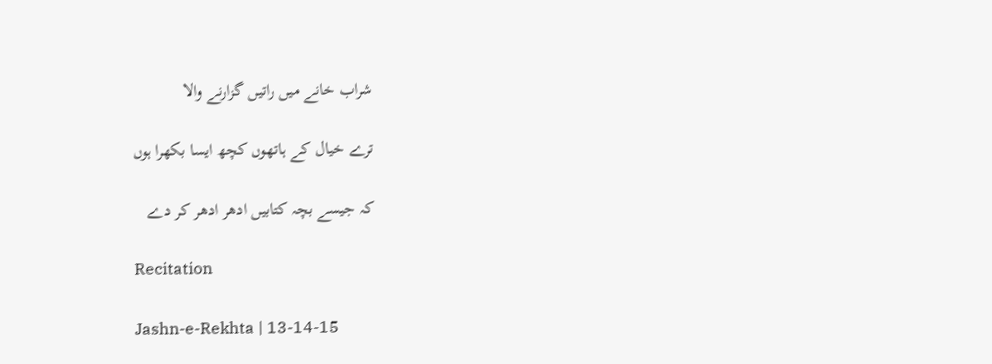شراب خانے میں راتیں گزارنے والا

ترے خیال کے ہاتھوں کچھ ایسا بکھرا ہوں

کہ جیسے بچہ کتابیں ادھر ادھر کر دے

Recitation

Jashn-e-Rekhta | 13-14-15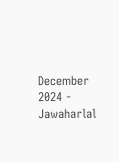December 2024 - Jawaharlal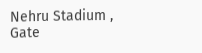Nehru Stadium , Gate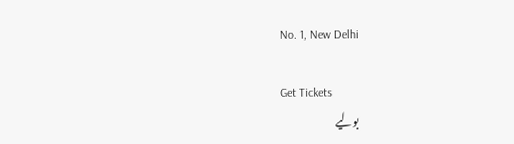No. 1, New Delhi

Get Tickets
بولیے